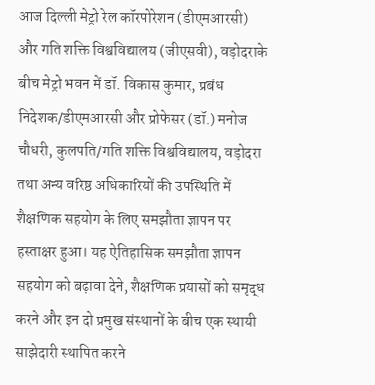आज दिल्ली मेट्रो रेल कॉरपोरेशन (डीएमआरसी) और गति शक्ति विश्वविद्यालय (जीएसवी), वड़ोदराके बीच मेट्रो भवन में डॉ. विकास कुमार, प्रबंध निदेशक/डीएमआरसी और प्रोफेसर (डॉ.) मनोज चौधरी, कुलपति/गति शक्ति विश्वविद्यालय, वड़ोदरा तथा अन्य वरिष्ठ अधिकारियों की उपस्थिति में शैक्षणिक सहयोग के लिए समझौता ज्ञापन पर हस्ताक्षर हुआ। यह ऐतिहासिक समझौता ज्ञापन सहयोग को बढ़ावा देने, शैक्षणिक प्रयासों को समृद्ध करने और इन दो प्रमुख संस्थानों के बीच एक स्थायी साझेदारी स्थापित करने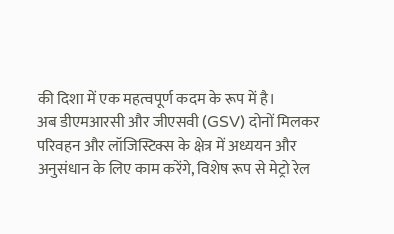की दिशा में एक महत्वपूर्ण कदम के रूप में है।
अब डीएमआरसी और जीएसवी (GSV) दोनों मिलकर परिवहन और लॉजिस्टिक्स के क्षेत्र में अध्ययन और अनुसंधान के लिए काम करेंगे, विशेष रूप से मेट्रो रेल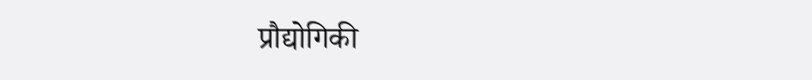प्रौद्योगिकी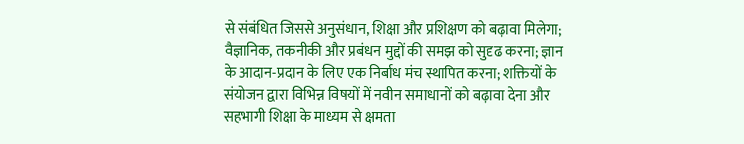से संबंधित जिससे अनुसंधान, शिक्षा और प्रशिक्षण को बढ़ावा मिलेगा; वैज्ञानिक, तकनीकी और प्रबंधन मुद्दों की समझ को सुदृढ करना; ज्ञान के आदान-प्रदान के लिए एक निर्बाध मंच स्थापित करना; शक्तियों के संयोजन द्वारा विभिन्न विषयों में नवीन समाधानों को बढ़ावा देना और सहभागी शिक्षा के माध्यम से क्षमता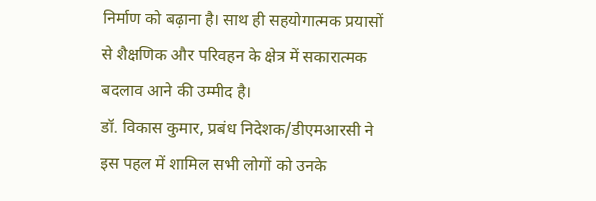निर्माण को बढ़ाना है। साथ ही सहयोगात्मक प्रयासों से शैक्षणिक और परिवहन के क्षेत्र में सकारात्मक बदलाव आने की उम्मीद है।
डॉ. विकास कुमार, प्रबंध निदेशक/डीएमआरसी ने इस पहल में शामिल सभी लोगों को उनके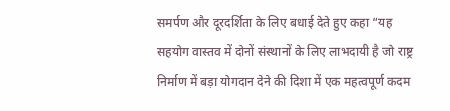समर्पण और दूरदर्शिता के लिए बधाई देते हुए कहा “यह सहयोग वास्तव में दोनों संस्थानों के लिए लाभदायी है जो राष्ट्र निर्माण में बड़ा योगदान देने की दिशा में एक महत्वपूर्ण कदम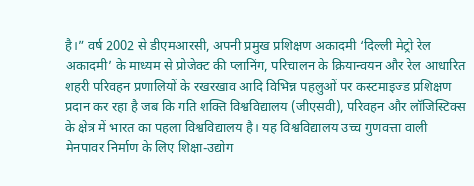है।” वर्ष 2002 से डीएमआरसी, अपनी प्रमुख प्रशिक्षण अकादमी ‘दिल्ली मेट्रो रेल अकादमी’ के माध्यम से प्रोजेक्ट की प्लानिंग, परिचालन के क्रियान्वयन और रेल आधारित शहरी परिवहन प्रणालियों के रखरखाव आदि विभिन्न पहलुओं पर कस्टमाइज्ड प्रशिक्षण प्रदान कर रहा है जब कि गति शक्ति विश्वविद्यालय (जीएसवी), परिवहन और लॉजिस्टिक्स के क्षेत्र में भारत का पहला विश्वविद्यालय है। यह विश्वविद्यालय उच्च गुणवत्ता वाली मेनपावर निर्माण के लिए शिक्षा-उद्योग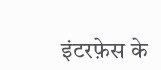इंटरफ़ेस के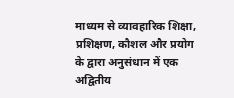माध्यम से व्यावहारिक शिक्षा, प्रशिक्षण, कौशल और प्रयोग के द्वारा अनुसंधान में एक अद्वितीय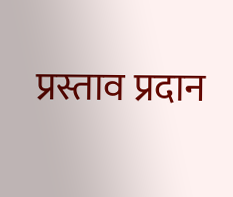प्रस्ताव प्रदान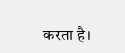करता है।